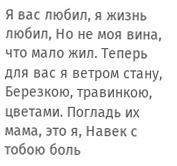Я вас любил, я жизнь любил, Но не моя вина, что мало жил. Теперь для вас я ветром стану, Березкою, травинкою, цветами. Погладь их мама, это я, Навек с тобою боль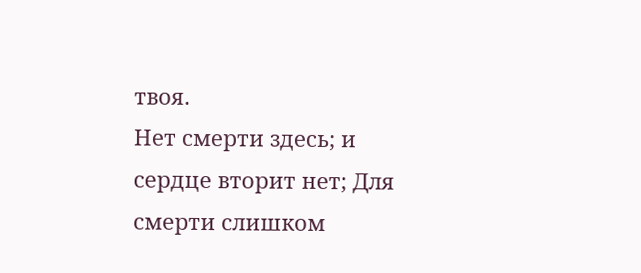твоя.
Нет смерти здесь; и сердце вторит нет; Для смерти слишком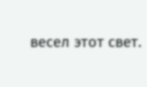весел этот свет.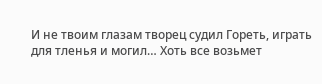И не твоим глазам творец судил Гореть, играть для тленья и могил… Хоть все возьмет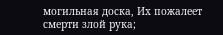могильная доска, Их пожалеет смерти злой рука;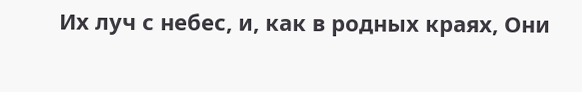Их луч с небес, и, как в родных краях, Они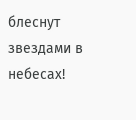блеснут звездами в небесах!